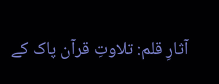آثارِ قلم: تلاوتِ قرآن پاک کے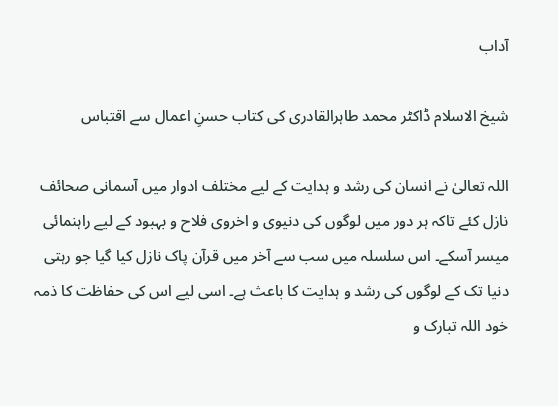آداب

شیخ الاسلام ڈاکٹر محمد طاہرالقادری کی کتاب حسنِ اعمال سے اقتباس

اللہ تعالیٰ نے انسان کی رشد و ہدایت کے لیے مختلف ادوار میں آسمانی صحائف نازل کئے تاکہ ہر دور میں لوگوں کی دنیوی و اخروی فلاح و بہبود کے لیے راہنمائی میسر آسکے۔ اس سلسلہ میں سب سے آخر میں قرآن پاک نازل کیا گیا جو رہتی دنیا تک کے لوگوں کی رشد و ہدایت کا باعث ہے۔ اسی لیے اس کی حفاظت کا ذمہ خود اللہ تبارک و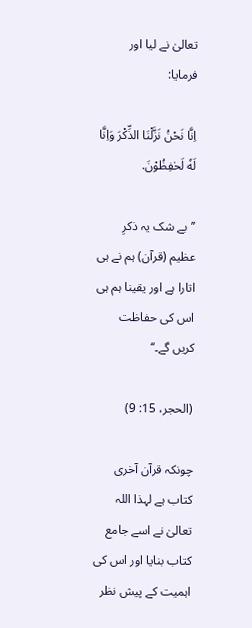تعالیٰ نے لیا اور فرمایا:

اِنَّا نَحْنُ نَزَّلْنَا الذِّکْرَ وَاِنَّا لَهٗ لَحٰفِظُوْنَ.

’’بے شک یہ ذکرِ عظیم (قرآن) ہم نے ہی اتارا ہے اور یقینا ہم ہی اس کی حفاظت کریں گے۔‘‘

(الحجر، 15: 9)

چونکہ قرآن آخری کتاب ہے لہذا اللہ تعالیٰ نے اسے جامع کتاب بنایا اور اس کی اہمیت کے پیش نظر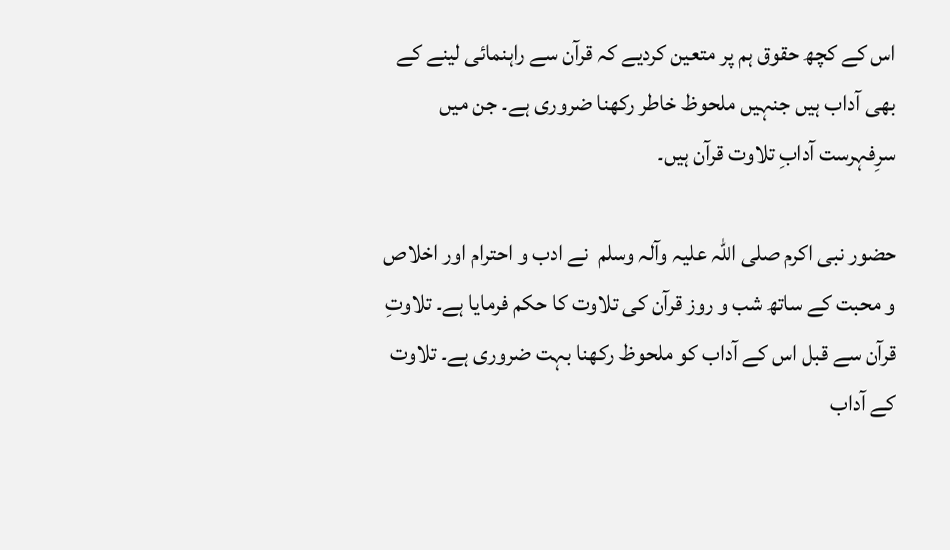اس کے کچھ حقوق ہم پر متعین کردیے کہ قرآن سے راہنمائی لینے کے بھی آداب ہیں جنہیں ملحوظ خاطر رکھنا ضروری ہے۔ جن میں سرِفہرست آدابِ تلاوت قرآن ہیں۔

حضور نبی اکرم صلی اللہ علیہ وآلہ وسلم  نے ادب و احترام اور اخلاص و محبت کے ساتھ شب و روز قرآن کی تلاوت کا حکم فرمایا ہے۔ تلاوتِ قرآن سے قبل اس کے آداب کو ملحوظ رکھنا بہت ضروری ہے۔ تلاوت کے آداب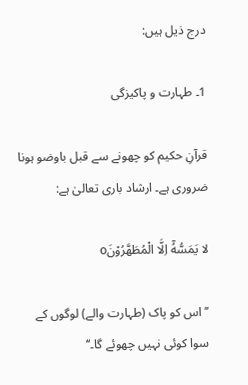درج ذیل ہیں:

1۔ طہارت و پاکیزگی

قرآنِ حکیم کو چھونے سے قبل باوضو ہونا ضروری ہے۔ ارشاد باری تعالیٰ ہے:

لا یَمَسُّهُٓ اِلَّا الْمُطَهَّرُوْنَo

’’اس کو پاک (طہارت والے) لوگوں کے سوا کوئی نہیں چھوئے گا۔‘‘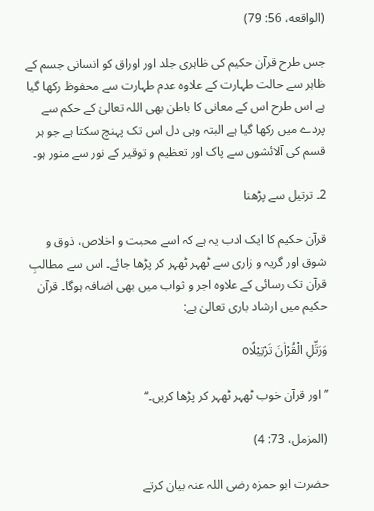(الواقعه، 56: 79)

جس طرح قرآن حکیم کی ظاہری جلد اور اوراق کو انسانی جسم کے ظاہر سے حالت طہارت کے علاوہ عدم طہارت سے محفوظ رکھا گیا ہے اس طرح اس کے معانی کا باطن بھی اللہ تعالیٰ کے حکم سے پردے میں رکھا گیا ہے البتہ وہی دل اس تک پہنچ سکتا ہے جو ہر قسم کی آلائشوں سے پاک اور تعظیم و توقیر کے نور سے منور ہو۔

2۔ ترتیل سے پڑھنا

قرآن حکیم کا ایک ادب یہ ہے کہ اسے محبت و اخلاص، ذوق و شوق اور گریہ و زاری سے ٹھہر ٹھہر کر پڑھا جائے۔ اس سے مطالبِ قرآن تک رسائی کے علاوہ اجر و ثواب میں بھی اضافہ ہوگا۔ قرآن حکیم میں ارشاد باری تعالیٰ ہے:

وَرَتِّلِ الْقُرْاٰنَ تَرْتِیْلًاo

’’اور قرآن خوب ٹھہر ٹھہر کر پڑھا کریں۔‘‘

(المزمل، 73: 4)

حضرت ابو حمزہ رضی اللہ عنہ بیان کرتے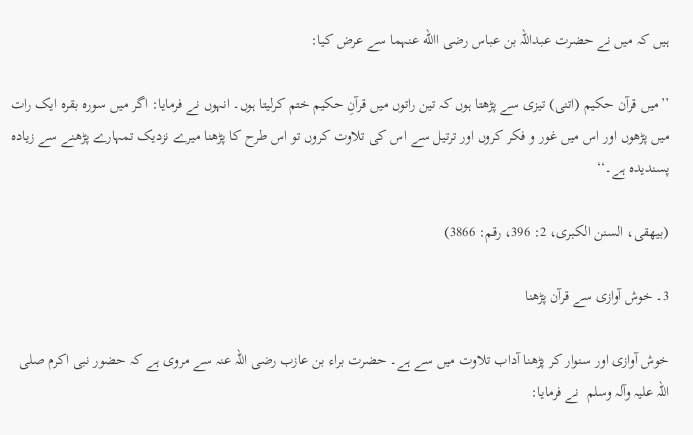ہیں کہ میں نے حضرت عبداللہ بن عباس رضی االله عنہما سے عرض کیا:

’’میں قرآن حکیم (اتنی) تیزی سے پڑھتا ہوں کہ تین راتوں میں قرآنِ حکیم ختم کرلیتا ہوں۔ انہوں نے فرمایا: اگر میں سورہ بقرہ ایک رات میں پڑھوں اور اس میں غور و فکر کروں اور ترتیل سے اس کی تلاوت کروں تو اس طرح کا پڑھنا میرے نزدیک تمہارے پڑھنے سے زیادہ پسندیدہ ہے۔‘‘

(بیهقی، السنن الکبری، 2: 396، رقم: 3866)

3۔ خوش آوازی سے قرآن پڑھنا

خوش آوازی اور سنوار کر پڑھنا آداب تلاوت میں سے ہے۔ حضرت براء بن عازب رضی اللہ عنہ سے مروی ہے کہ حضور نبی اکرم صلی اللہ علیہ وآلہ وسلم  نے فرمایا: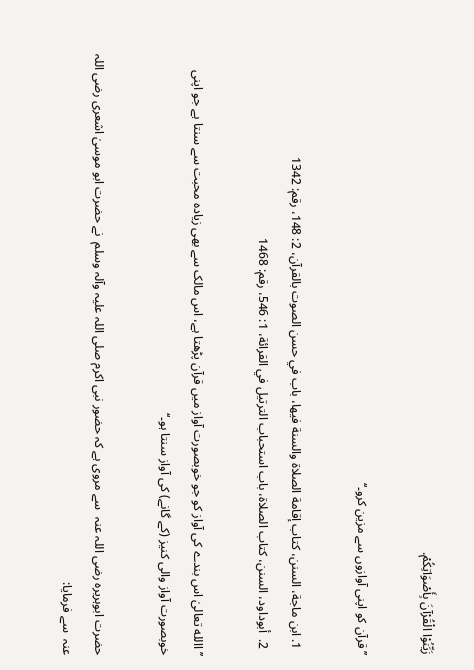زَیِّنُوْا الْقُرْآنَ بِأَصْوَاتِکُمْ.

’’قرآن کو اپنی آوازوں سے مزین کرو۔‘‘

  1. ابن ماجة، السنن، کتاب إقامة الصلاة والسنة فیها، باب في حسن الصوت بالقرآن، 2: 148، رقم: 1342
  2.  أبوداود، السنن، کتاب الصلاة، باب استحباب الترتیل في القرائة، 1: 546، رقم: 1468

’’االله تعالیٰ اس بندے کی آواز کو جو خوبصورت آواز میں قرآن پڑھتا ہے، اس مالک سے بھی زیادہ محبت سے سنتا ہے جو اپنی خوبصورت آواز والی کنیز (کے گانے) کی آواز سنتا ہو۔‘‘

حضرت ابوہریرہ رضی اللہ عنہ  سے مروی ہے کہ حضور نبی اکرم صلی اللہ علیہ وآلہ وسلم  نے حضرت ابو موسیٰ اشعری رضی اللہ عنہ  سے فرمایا: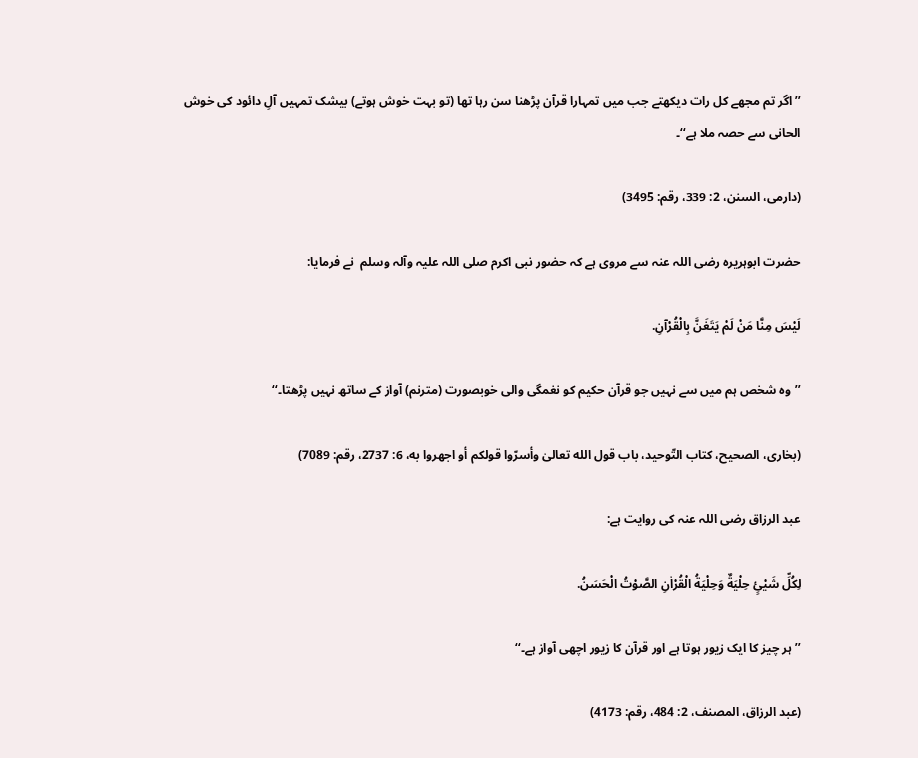’’اگر تم مجھے کل رات دیکھتے جب میں تمہارا قرآن پڑھنا سن رہا تھا (تو بہت خوش ہوتے) بیشک تمہیں آلِ دائود کی خوش الحانی سے حصہ ملا ہے‘‘۔

(دارمی، السنن، 2: 339، رقم: 3495)

حضرت ابوہریرہ رضی اللہ عنہ سے مروی ہے کہ حضور نبی اکرم صلی اللہ علیہ وآلہ وسلم  نے فرمایا:

لَیْسَ مِنَّا مَنْ لَمْ یَتَغَنَّ بِالْقُرْآنِ.

’’وہ شخص ہم میں سے نہیں جو قرآن حکیم کو نغمگی والی خوبصورت (مترنم) آواز کے ساتھ نہیں پڑھتا۔‘‘

(بخاری، الصحیح، کتاب التّوحید، باب قول الله تعالیٰ وأسرّوا قولکم أو اجهروا به، 6: 2737، رقم: 7089)

عبد الرزاق رضی اللہ عنہ کی روایت ہے:

لِکُلِّ شَیْئٍ حِلْیَةٌ وَحِلْیَةُ الْقُرْاٰنِ الصَّوْتُ الْحَسَنُ.

’’ہر چیز کا ایک زیور ہوتا ہے اور قرآن کا زیور اچھی آواز ہے۔‘‘

(عبد الرزاق، المصنف، 2: 484، رقم: 4173)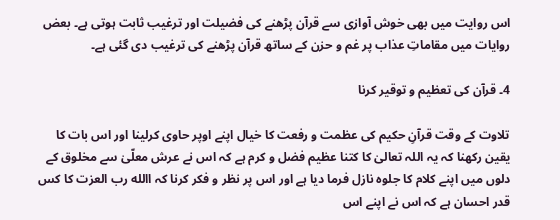اس روایت میں بھی خوش آوازی سے قرآن پڑھنے کی فضیلت اور ترغیب ثابت ہوتی ہے۔ بعض روایات میں مقاماتِ عذاب پر غم و حزن کے ساتھ قرآن پڑھنے کی ترغیب دی گئی ہے۔

4۔ قرآن کی تعظیم و توقیر کرنا

تلاوت کے وقت قرآنِ حکیم کی عظمت و رفعت کا خیال اپنے اوپر حاوی کرلینا اور اس بات کا یقین رکھنا کہ یہ اللہ تعالیٰ کا کتنا عظیم فضل و کرم ہے کہ اس نے عرش معلّیٰ سے مخلوق کے دلوں میں اپنے کلام کا جلوہ نازل فرما دیا ہے اور اس پر نظر و فکر کرنا کہ االله رب العزت کا کس قدر احسان ہے کہ اس نے اپنے اس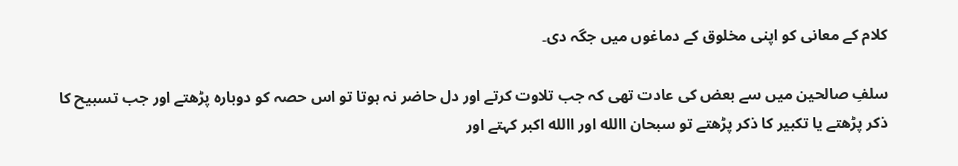کلام کے معانی کو اپنی مخلوق کے دماغوں میں جگہ دی۔

سلفِ صالحین میں سے بعض کی عادت تھی کہ جب تلاوت کرتے اور دل حاضر نہ ہوتا تو اس حصہ کو دوبارہ پڑھتے اور جب تسبیح کا ذکر پڑھتے یا تکبیر کا ذکر پڑھتے تو سبحان االله اور االله اکبر کہتے اور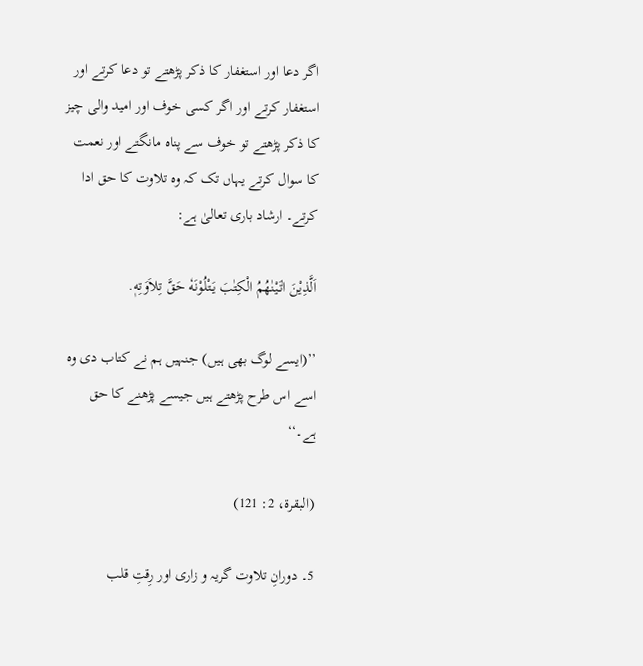اگر دعا اور استغفار کا ذکر پڑھتے تو دعا کرتے اور استغفار کرتے اور اگر کسی خوف اور امید والی چیز کا ذکر پڑھتے تو خوف سے پناہ مانگتے اور نعمت کا سوال کرتے یہاں تک کہ وہ تلاوت کا حق ادا کرتے۔ ارشاد باری تعالیٰ ہے:

اَلَّذِیْنَ اٰتَیْنٰهُمُ الْکِتٰبَ یَتْلُوْنَهٗ حَقَّ تِلاَوَتِهٖ.

’’(ایسے لوگ بھی ہیں) جنہیں ہم نے کتاب دی وہ اسے اس طرح پڑھتے ہیں جیسے پڑھنے کا حق ہے۔‘‘

(البقرة، 2: 121)

5۔ دورانِ تلاوت گریہ و زاری اور رِقتِ قلب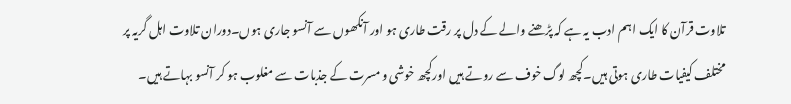تلاوت قرآن کا ایک اہم ادب یہ ہے کہ پڑھنے والے کے دل پر رقت طاری ہو اور آنکھوں سے آنسو جاری ہوں۔دوران تلاوت اہل گریہ پر مختلف کیفیات طاری ہوتی ہیں۔کچھ لوگ خوف سے روتے ہیں اورکچھ خوشی و مسرت کے جذبات سے مغلوب ہو کر آنسو بہاتے ہیں۔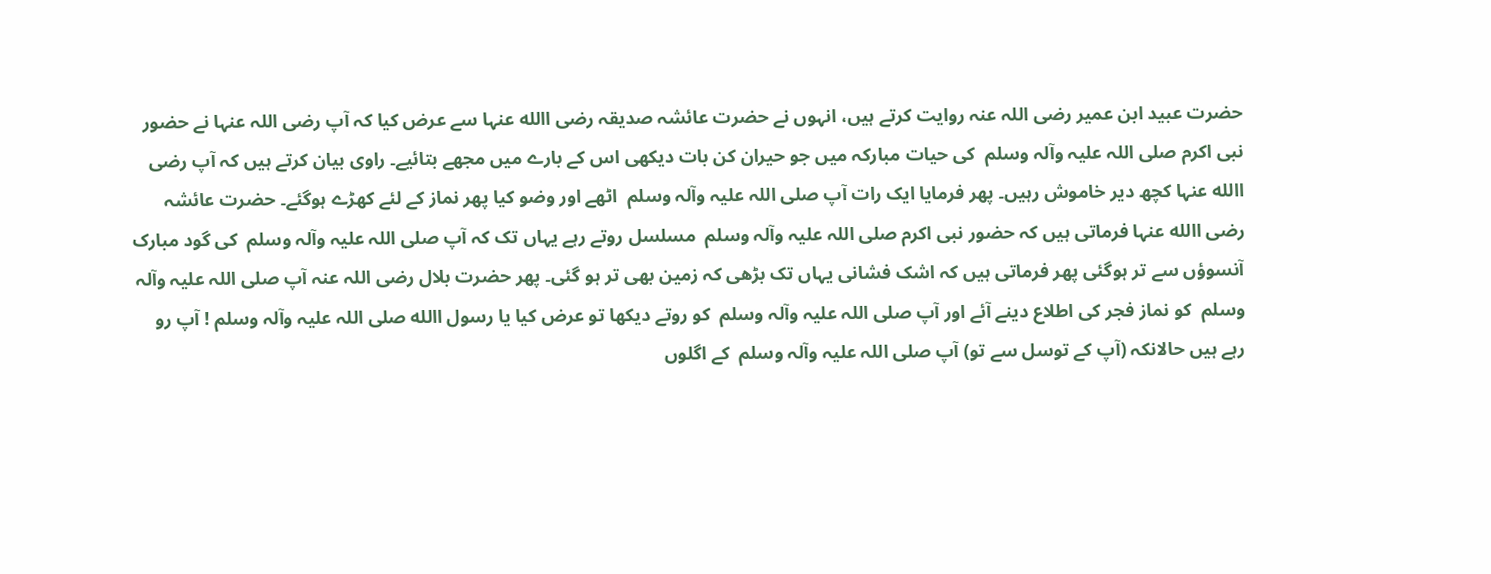حضرت عبید ابن عمیر رضی اللہ عنہ روایت کرتے ہیں، انہوں نے حضرت عائشہ صدیقہ رضی االله عنہا سے عرض کیا کہ آپ رضی اللہ عنہا نے حضور نبی اکرم صلی اللہ علیہ وآلہ وسلم  کی حیات مبارکہ میں جو حیران کن بات دیکھی اس کے بارے میں مجھے بتائیے۔ راوی بیان کرتے ہیں کہ آپ رضی االله عنہا کچھ دیر خاموش رہیں۔ پھر فرمایا ایک رات آپ صلی اللہ علیہ وآلہ وسلم  اٹھے اور وضو کیا پھر نماز کے لئے کھڑے ہوگئے۔ حضرت عائشہ رضی االله عنہا فرماتی ہیں کہ حضور نبی اکرم صلی اللہ علیہ وآلہ وسلم  مسلسل روتے رہے یہاں تک کہ آپ صلی اللہ علیہ وآلہ وسلم  کی گود مبارک آنسوؤں سے تر ہوگئی پھر فرماتی ہیں کہ اشک فشانی یہاں تک بڑھی کہ زمین بھی تر ہو گئی۔ پھر حضرت بلال رضی اللہ عنہ آپ صلی اللہ علیہ وآلہ وسلم  کو نماز فجر کی اطلاع دینے آئے اور آپ صلی اللہ علیہ وآلہ وسلم  کو روتے دیکھا تو عرض کیا یا رسول االله صلی اللہ علیہ وآلہ وسلم ! آپ رو رہے ہیں حالانکہ (آپ کے توسل سے تو) آپ صلی اللہ علیہ وآلہ وسلم  کے اگلوں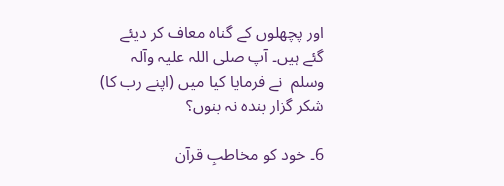اور پچھلوں کے گناہ معاف کر دیئے گئے ہیں۔ آپ صلی اللہ علیہ وآلہ وسلم  نے فرمایا کیا میں (اپنے رب کا) شکر گزار بندہ نہ بنوں؟

6۔ خود کو مخاطبِ قرآن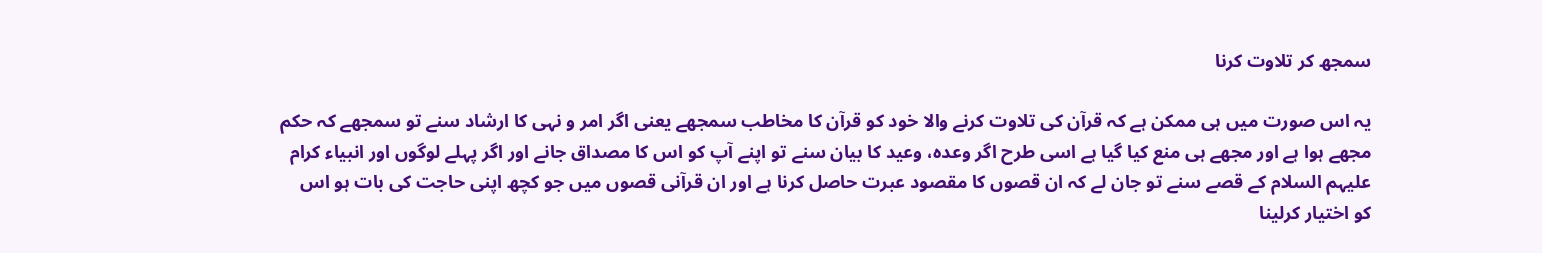سمجھ کر تلاوت کرنا

یہ اس صورت میں ہی ممکن ہے کہ قرآن کی تلاوت کرنے والا خود کو قرآن کا مخاطب سمجھے یعنی اگر امر و نہی کا ارشاد سنے تو سمجھے کہ حکم مجھے ہوا ہے اور مجھے ہی منع کیا گیا ہے اسی طرح اگر وعدہ، وعید کا بیان سنے تو اپنے آپ کو اس کا مصداق جانے اور اگر پہلے لوگوں اور انبیاء کرام علیہم السلام کے قصے سنے تو جان لے کہ ان قصوں کا مقصود عبرت حاصل کرنا ہے اور ان قرآنی قصوں میں جو کچھ اپنی حاجت کی بات ہو اس کو اختیار کرلینا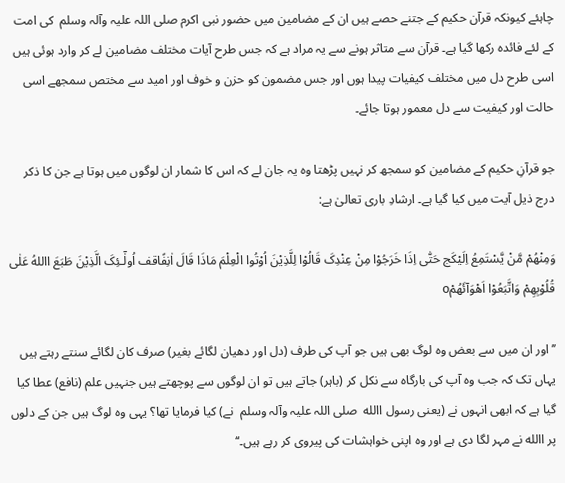چاہئے کیونکہ قرآن حکیم کے جتنے حصے ہیں ان کے مضامین میں حضور نبی اکرم صلی اللہ علیہ وآلہ وسلم  کی امت کے لئے فائدہ رکھا گیا ہے۔ قرآن سے متاثر ہونے سے یہ مراد ہے کہ جس طرح آیات مختلف مضامین لے کر وارد ہوئی ہیں اسی طرح دل میں مختلف کیفیات پیدا ہوں اور جس مضمون کو حزن و خوف اور امید سے مختص سمجھے اسی حالت اور کیفیت سے دل معمور ہوتا جائے۔

جو قرآنِ حکیم کے مضامین کو سمجھ کر نہیں پڑھتا وہ یہ جان لے کہ اس کا شمار ان لوگوں میں ہوتا ہے جن کا ذکر درج ذیل آیت میں کیا گیا ہے۔ ارشادِ باری تعالیٰ ہے:

وَمِنْهُمْ مَّنْ یَّسْتَمِعُ اِلَیْکَج حَتّٰی اِذَا خَرَجُوْا مِنْ عِنْدِکَ قَالُوْا لِلَّذِیْنَ اُوْتُوا الْعِلْمَ مَاذَا قَالَ اٰنِفًاقف اُولٰٓـئِکَ الَّذِیْنَ طَبَعَ االلهُ عَلٰی قُلُوْبِهِمْ وَاتَّبَعُوْا اَهْوَآئَهُمْo

’’اور ان میں سے بعض وہ لوگ بھی ہیں جو آپ کی طرف (دل اور دھیان لگائے بغیر) صرف کان لگائے سنتے رہتے ہیں یہاں تک کہ جب وہ آپ کی بارگاہ سے نکل کر (باہر) جاتے ہیں تو ان لوگوں سے پوچھتے ہیں جنہیں علم (نافع) عطا کیا گیا ہے کہ ابھی انہوں نے (یعنی رسول االله  صلی اللہ علیہ وآلہ وسلم  نے) کیا فرمایا تھا؟ یہی وہ لوگ ہیں جن کے دلوں پر االله نے مہر لگا دی ہے اور وہ اپنی خواہشات کی پیروی کر رہے ہیں۔‘‘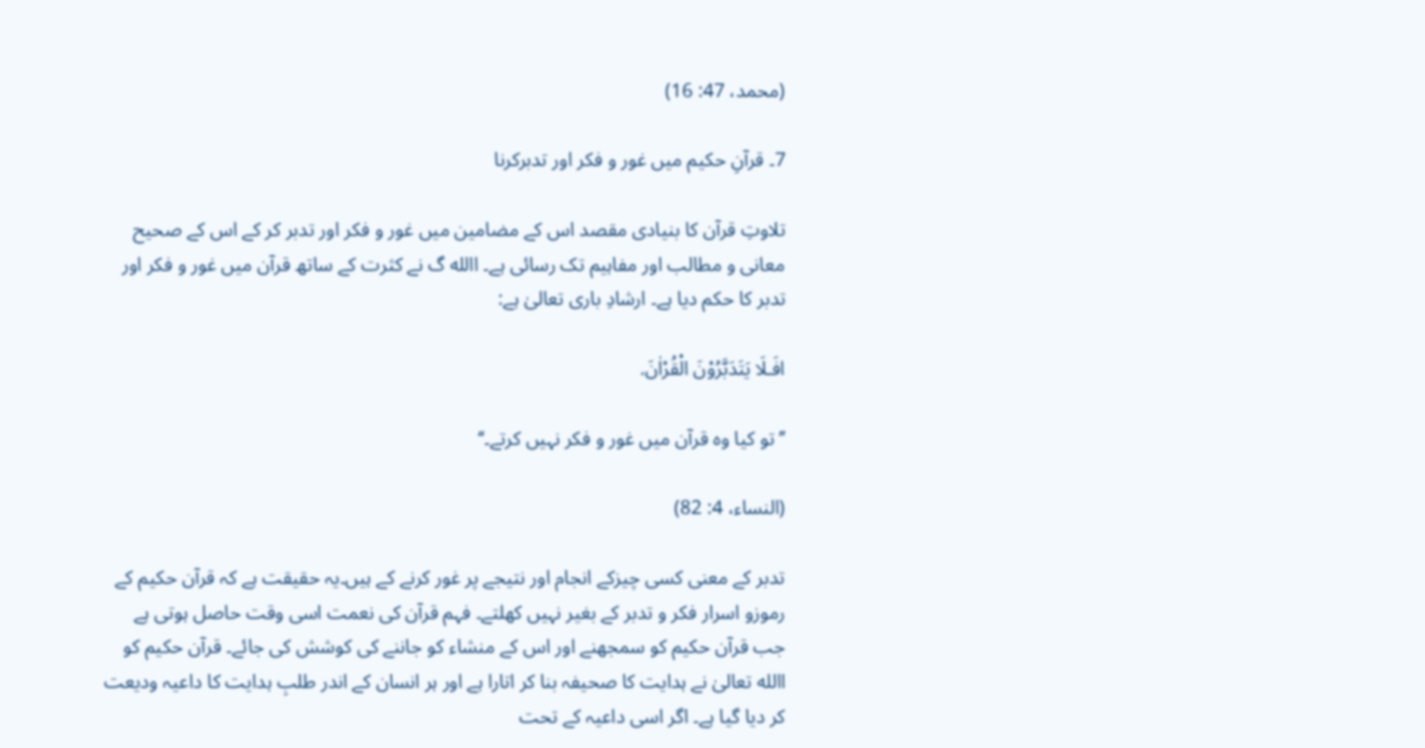(محمد، 47: 16)

7۔ قرآنِ حکیم میں غور و فکر اور تدبرکرنا

تلاوتِ قرآن کا بنیادی مقصد اس کے مضامین میں غور و فکر اور تدبر کر کے اس کے صحیح معانی و مطالب اور مفاہیم تک رسائی ہے۔ االله گ نے کثرت کے ساتھ قرآن میں غور و فکر اور تدبر کا حکم دیا ہے۔ ارشادِ باری تعالیٰ ہے:

افَـلَا یَتَدَبَّرُوْنَ الْقُرْاٰنَ.

’’تو کیا وہ قرآن میں غور و فکر نہیں کرتے۔‘‘

(النساء، 4: 82)

تدبر کے معنی کسی چیزکے انجام اور نتیجے پر غور کرنے کے ہیں۔یہ حقیقت ہے کہ قرآن حکیم کے رموزو اسرار فکر و تدبر کے بغیر نہیں کھلتے۔ فہم قرآن کی نعمت اسی وقت حاصل ہوتی ہے جب قرآن حکیم کو سمجھنے اور اس کے منشاء کو جاننے کی کوشش کی جائے۔ قرآن حکیم کو االله تعالیٰ نے ہدایت کا صحیفہ بنا کر اتارا ہے اور ہر انسان کے اندر طلبِ ہدایت کا داعیہ ودیعت کر دیا گیا ہے۔ اگر اسی داعیہ کے تحت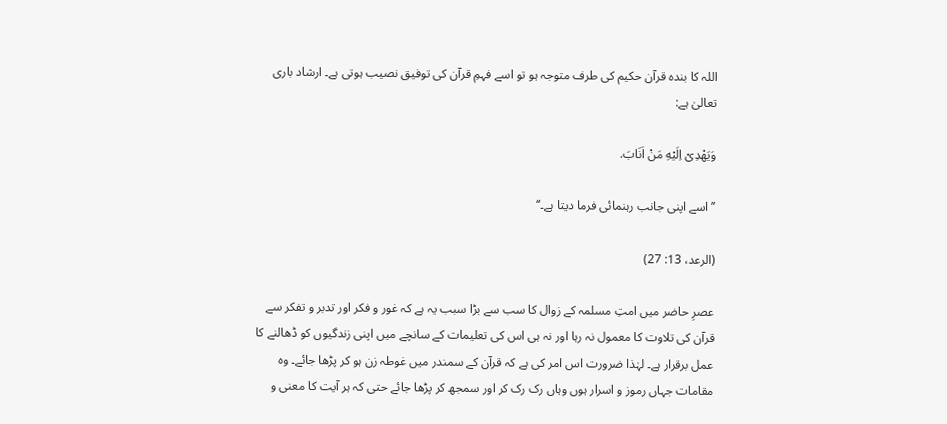اللہ کا بندہ قرآن حکیم کی طرف متوجہ ہو تو اسے فہمِ قرآن کی توفیق نصیب ہوتی ہے۔ ارشاد باری تعالیٰ ہے:

وَیَهْدِیْ اِلَیْهِ مَنْ اَنَابَ.

’’اسے اپنی جانب رہنمائی فرما دیتا ہے۔‘‘

(الرعد، 13: 27)

عصرِ حاضر میں امتِ مسلمہ کے زوال کا سب سے بڑا سبب یہ ہے کہ غور و فکر اور تدبر و تفکر سے قرآن کی تلاوت کا معمول نہ رہا اور نہ ہی اس کی تعلیمات کے سانچے میں اپنی زندگیوں کو ڈھالنے کا عمل برقرار ہے۔ لہٰذا ضرورت اس امر کی ہے کہ قرآن کے سمندر میں غوطہ زن ہو کر پڑھا جائے۔ وہ مقامات جہاں رموز و اسرار ہوں وہاں رک رک کر اور سمجھ کر پڑھا جائے حتی کہ ہر آیت کا معنی و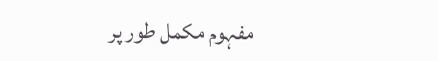مفہوم مکمل طور پر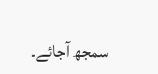سمجھ آجائے۔